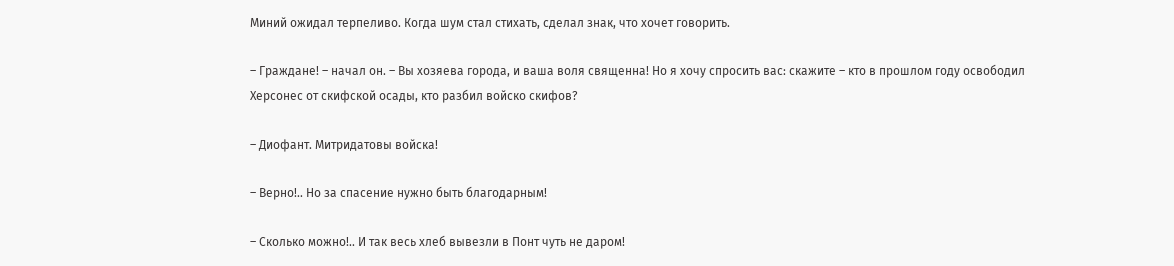Миний ожидал терпеливо. Когда шум стал стихать, сделал знак, что хочет говорить.

– Граждане! – начал он. – Вы хозяева города, и ваша воля священна! Но я хочу спросить вас: скажите – кто в прошлом году освободил Херсонес от скифской осады, кто разбил войско скифов?

– Диофант. Митридатовы войска!

– Верно!.. Но за спасение нужно быть благодарным!

– Сколько можно!.. И так весь хлеб вывезли в Понт чуть не даром!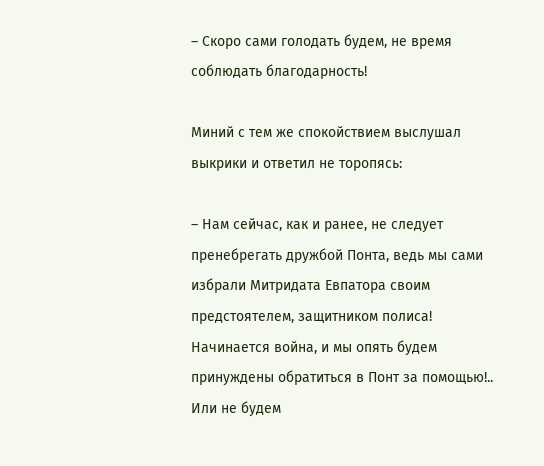– Скоро сами голодать будем, не время соблюдать благодарность!

Миний с тем же спокойствием выслушал выкрики и ответил не торопясь:

– Нам сейчас, как и ранее, не следует пренебрегать дружбой Понта, ведь мы сами избрали Митридата Евпатора своим предстоятелем, защитником полиса! Начинается война, и мы опять будем принуждены обратиться в Понт за помощью!.. Или не будем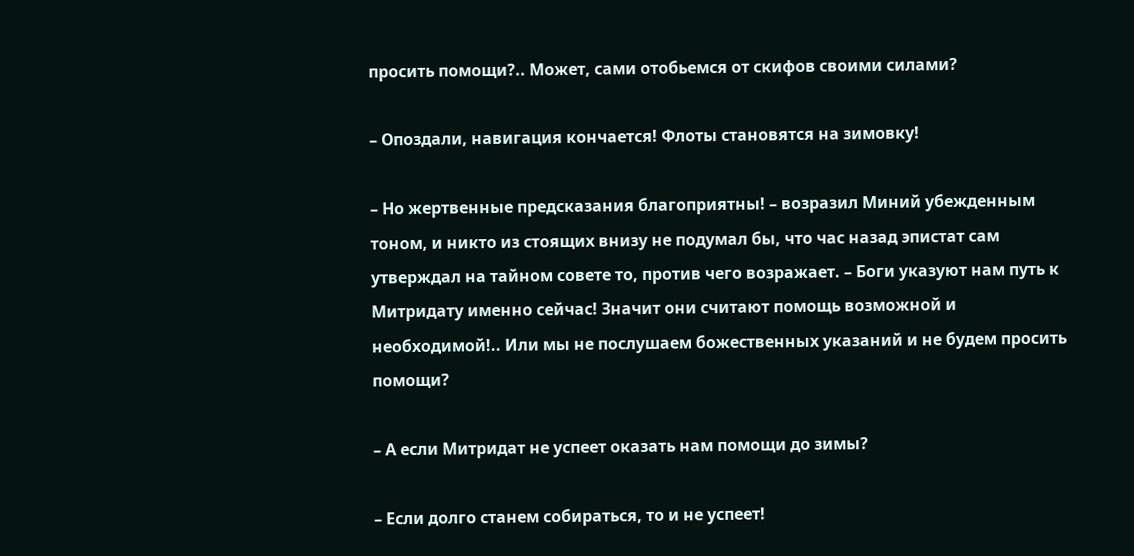просить помощи?.. Может, сами отобьемся от скифов своими силами?

– Опоздали, навигация кончается! Флоты становятся на зимовку!

– Но жертвенные предсказания благоприятны! – возразил Миний убежденным тоном, и никто из стоящих внизу не подумал бы, что час назад эпистат сам утверждал на тайном совете то, против чего возражает. – Боги указуют нам путь к Митридату именно сейчас! Значит они считают помощь возможной и необходимой!.. Или мы не послушаем божественных указаний и не будем просить помощи?

– А если Митридат не успеет оказать нам помощи до зимы?

– Если долго станем собираться, то и не успеет!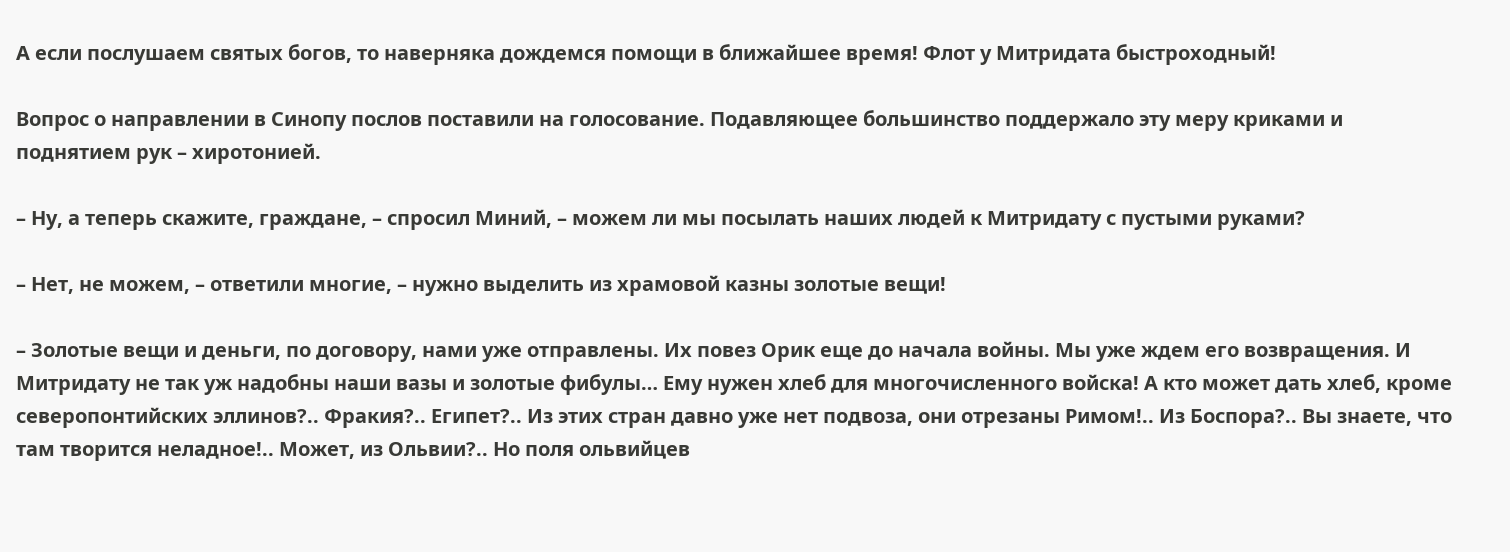А если послушаем святых богов, то наверняка дождемся помощи в ближайшее время! Флот у Митридата быстроходный!

Вопрос о направлении в Синопу послов поставили на голосование. Подавляющее большинство поддержало эту меру криками и поднятием рук – хиротонией.

– Ну, а теперь скажите, граждане, – спросил Миний, – можем ли мы посылать наших людей к Митридату с пустыми руками?

– Нет, не можем, – ответили многие, – нужно выделить из храмовой казны золотые вещи!

– Золотые вещи и деньги, по договору, нами уже отправлены. Их повез Орик еще до начала войны. Мы уже ждем его возвращения. И Митридату не так уж надобны наши вазы и золотые фибулы… Ему нужен хлеб для многочисленного войска! А кто может дать хлеб, кроме северопонтийских эллинов?.. Фракия?.. Египет?.. Из этих стран давно уже нет подвоза, они отрезаны Римом!.. Из Боспора?.. Вы знаете, что там творится неладное!.. Может, из Ольвии?.. Но поля ольвийцев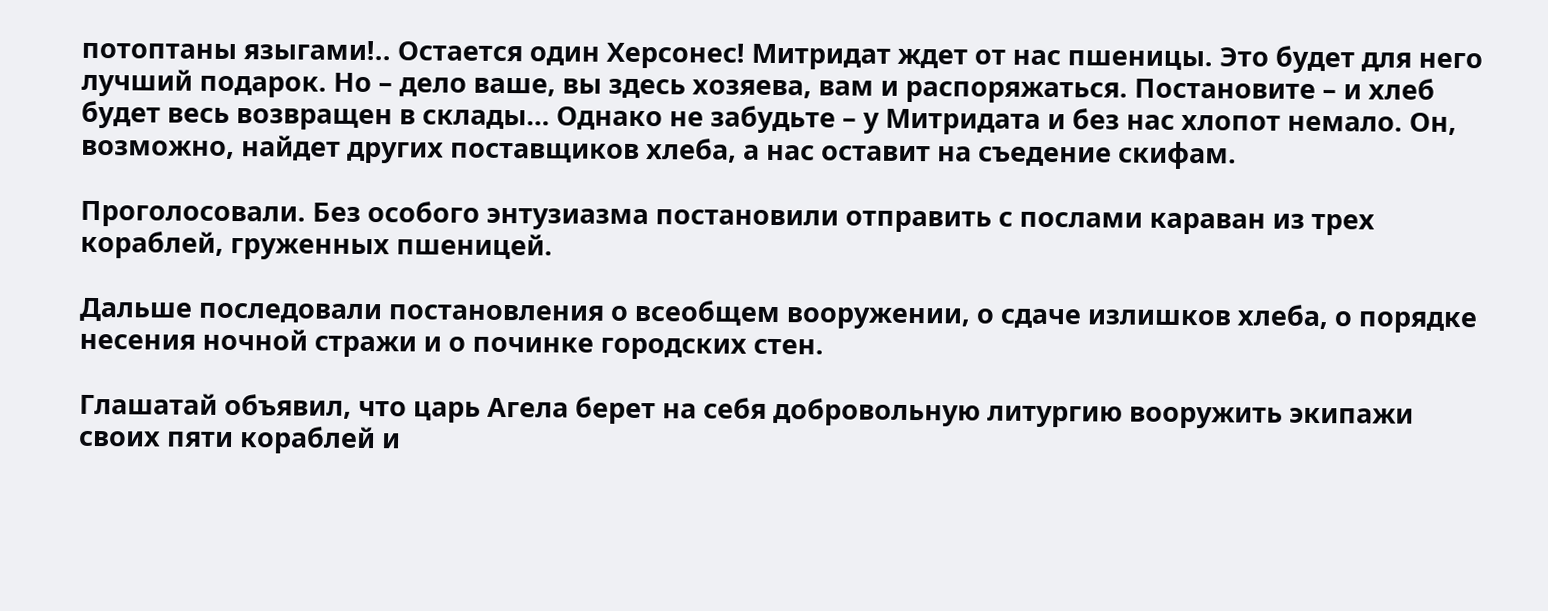потоптаны языгами!.. Остается один Херсонес! Митридат ждет от нас пшеницы. Это будет для него лучший подарок. Но – дело ваше, вы здесь хозяева, вам и распоряжаться. Постановите – и хлеб будет весь возвращен в склады… Однако не забудьте – у Митридата и без нас хлопот немало. Он, возможно, найдет других поставщиков хлеба, а нас оставит на съедение скифам.

Проголосовали. Без особого энтузиазма постановили отправить с послами караван из трех кораблей, груженных пшеницей.

Дальше последовали постановления о всеобщем вооружении, о сдаче излишков хлеба, о порядке несения ночной стражи и о починке городских стен.

Глашатай объявил, что царь Агела берет на себя добровольную литургию вооружить экипажи своих пяти кораблей и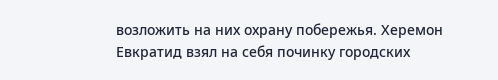возложить на них охрану побережья. Херемон Евкратид взял на себя починку городских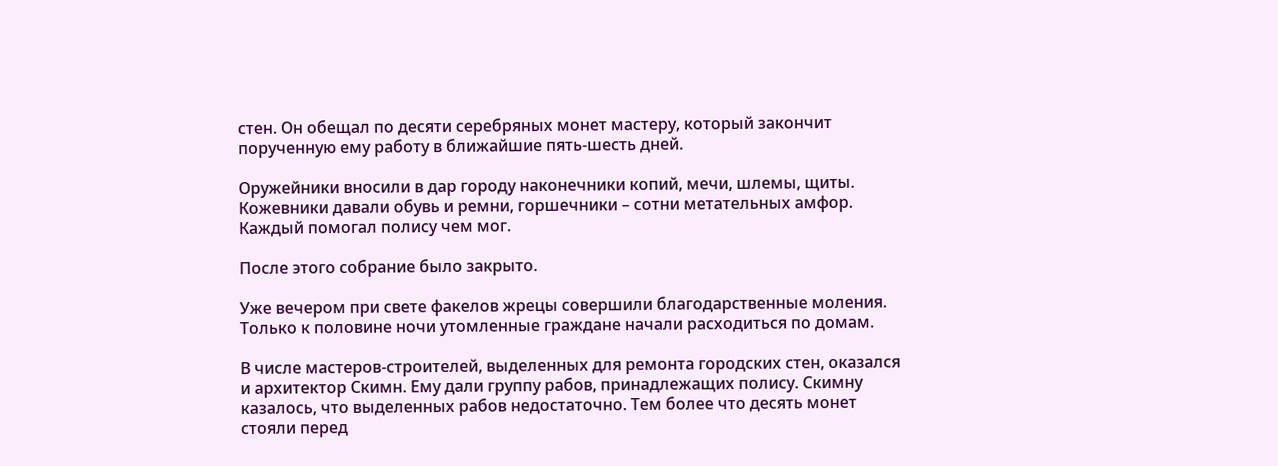стен. Он обещал по десяти серебряных монет мастеру, который закончит порученную ему работу в ближайшие пять-шесть дней.

Оружейники вносили в дар городу наконечники копий, мечи, шлемы, щиты. Кожевники давали обувь и ремни, горшечники – сотни метательных амфор. Каждый помогал полису чем мог.

После этого собрание было закрыто.

Уже вечером при свете факелов жрецы совершили благодарственные моления. Только к половине ночи утомленные граждане начали расходиться по домам.

В числе мастеров-строителей, выделенных для ремонта городских стен, оказался и архитектор Скимн. Ему дали группу рабов, принадлежащих полису. Скимну казалось, что выделенных рабов недостаточно. Тем более что десять монет стояли перед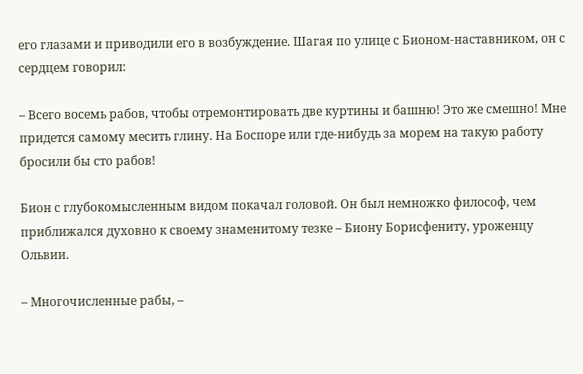его глазами и приводили его в возбуждение. Шагая по улице с Бионом-наставником, он с сердцем говорил:

– Всего восемь рабов, чтобы отремонтировать две куртины и башню! Это же смешно! Мне придется самому месить глину. На Боспоре или где-нибудь за морем на такую работу бросили бы сто рабов!

Бион с глубокомысленным видом покачал головой. Он был немножко философ, чем приближался духовно к своему знаменитому тезке – Биону Борисфениту, уроженцу Ольвии.

– Многочисленные рабы, –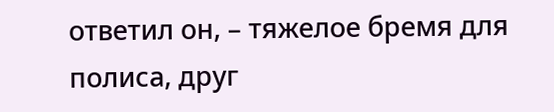ответил он, – тяжелое бремя для полиса, друг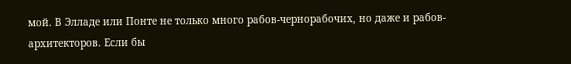мой. В Элладе или Понте не только много рабов-чернорабочих, но даже и рабов-архитекторов. Если бы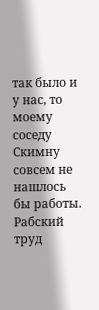так было и у нас, то моему соседу Скимну совсем не нашлось бы работы. Рабский труд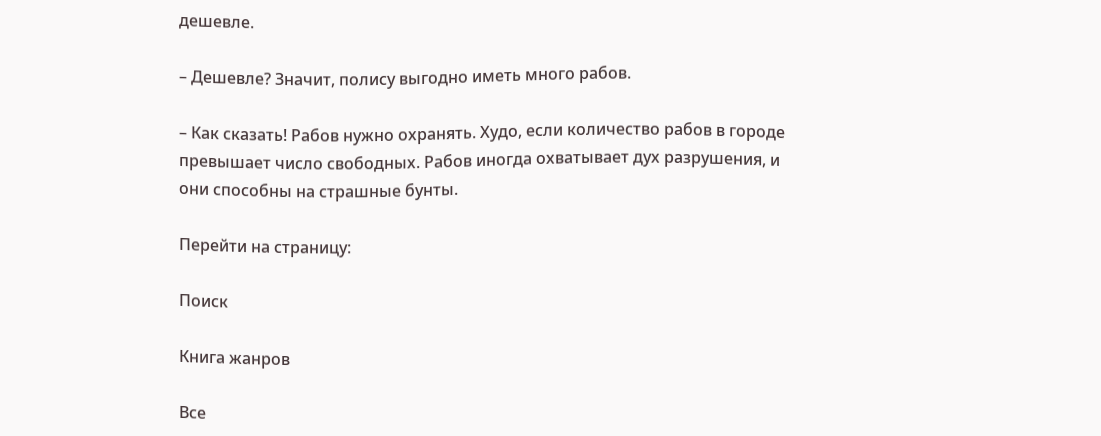дешевле.

– Дешевле? Значит, полису выгодно иметь много рабов.

– Как сказать! Рабов нужно охранять. Худо, если количество рабов в городе превышает число свободных. Рабов иногда охватывает дух разрушения, и они способны на страшные бунты.

Перейти на страницу:

Поиск

Книга жанров

Все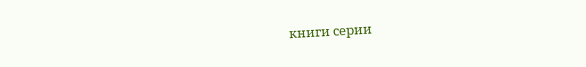книги серии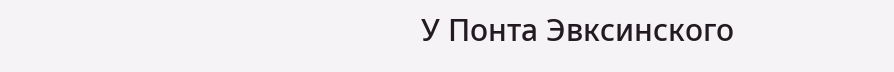У Понта Эвксинского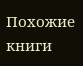Похожие книги